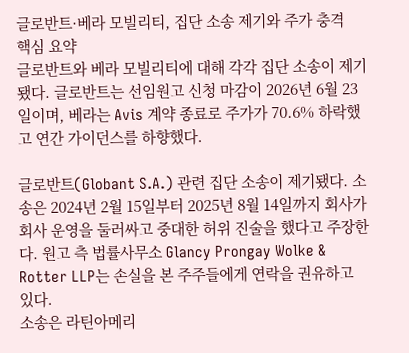글로반트·베라 모빌리티, 집단 소송 제기와 주가 충격
핵심 요약
글로반트와 베라 모빌리티에 대해 각각 집단 소송이 제기됐다. 글로반트는 선임원고 신청 마감이 2026년 6월 23일이며, 베라는 Avis 계약 종료로 주가가 70.6% 하락했고 연간 가이던스를 하향했다.

글로반트(Globant S.A.) 관련 집단 소송이 제기됐다. 소송은 2024년 2월 15일부터 2025년 8월 14일까지 회사가 회사 운영을 둘러싸고 중대한 허위 진술을 했다고 주장한다. 원고 측 법률사무소 Glancy Prongay Wolke & Rotter LLP는 손실을 본 주주들에게 연락을 권유하고 있다.
소송은 라틴아메리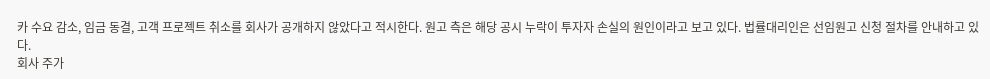카 수요 감소, 임금 동결, 고객 프로젝트 취소를 회사가 공개하지 않았다고 적시한다. 원고 측은 해당 공시 누락이 투자자 손실의 원인이라고 보고 있다. 법률대리인은 선임원고 신청 절차를 안내하고 있다.
회사 주가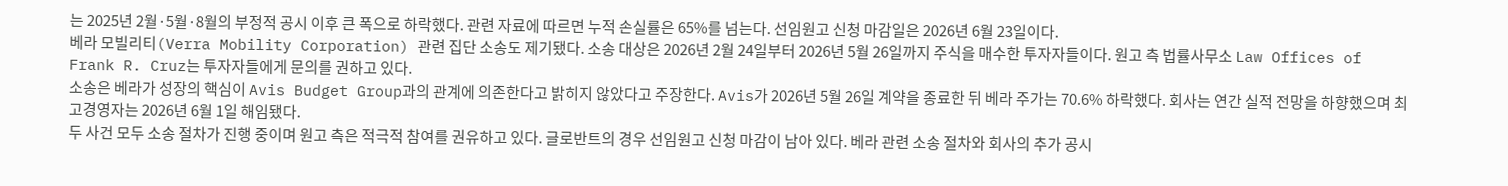는 2025년 2월·5월·8월의 부정적 공시 이후 큰 폭으로 하락했다. 관련 자료에 따르면 누적 손실률은 65%를 넘는다. 선임원고 신청 마감일은 2026년 6월 23일이다.
베라 모빌리티(Verra Mobility Corporation) 관련 집단 소송도 제기됐다. 소송 대상은 2026년 2월 24일부터 2026년 5월 26일까지 주식을 매수한 투자자들이다. 원고 측 법률사무소 Law Offices of Frank R. Cruz는 투자자들에게 문의를 권하고 있다.
소송은 베라가 성장의 핵심이 Avis Budget Group과의 관계에 의존한다고 밝히지 않았다고 주장한다. Avis가 2026년 5월 26일 계약을 종료한 뒤 베라 주가는 70.6% 하락했다. 회사는 연간 실적 전망을 하향했으며 최고경영자는 2026년 6월 1일 해임됐다.
두 사건 모두 소송 절차가 진행 중이며 원고 측은 적극적 참여를 권유하고 있다. 글로반트의 경우 선임원고 신청 마감이 남아 있다. 베라 관련 소송 절차와 회사의 추가 공시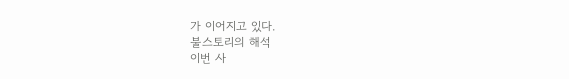가 이어지고 있다.
불스토리의 해석
이번 사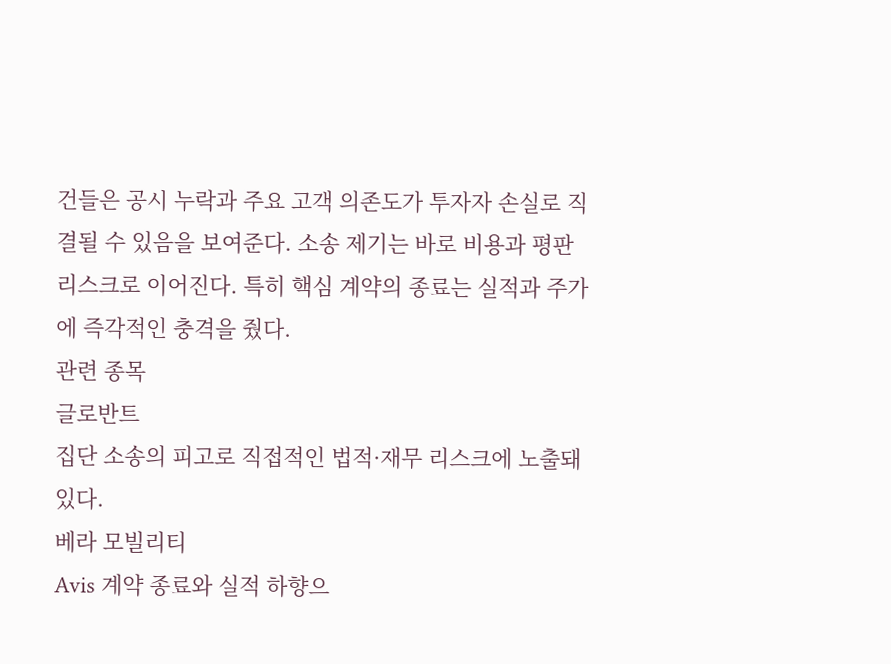건들은 공시 누락과 주요 고객 의존도가 투자자 손실로 직결될 수 있음을 보여준다. 소송 제기는 바로 비용과 평판 리스크로 이어진다. 특히 핵심 계약의 종료는 실적과 주가에 즉각적인 충격을 줬다.
관련 종목
글로반트
집단 소송의 피고로 직접적인 법적·재무 리스크에 노출돼 있다.
베라 모빌리티
Avis 계약 종료와 실적 하향으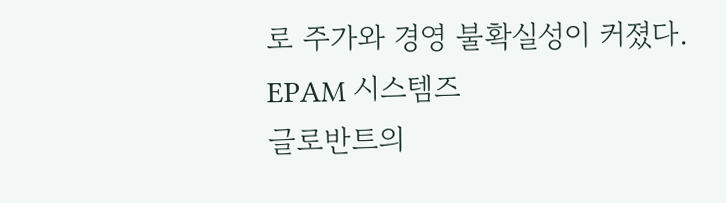로 주가와 경영 불확실성이 커졌다.
EPAM 시스템즈
글로반트의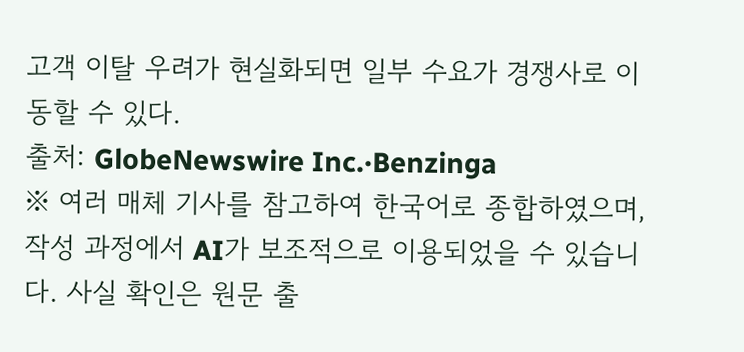고객 이탈 우려가 현실화되면 일부 수요가 경쟁사로 이동할 수 있다.
출처: GlobeNewswire Inc.·Benzinga
※ 여러 매체 기사를 참고하여 한국어로 종합하였으며, 작성 과정에서 AI가 보조적으로 이용되었을 수 있습니다. 사실 확인은 원문 출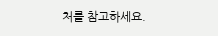처를 참고하세요.